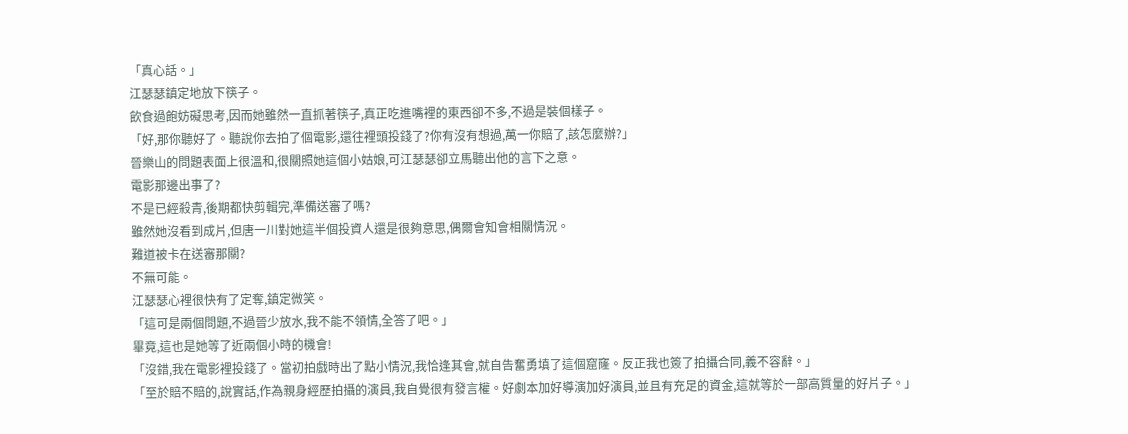「真心話。」
江瑟瑟鎮定地放下筷子。
飲食過飽妨礙思考,因而她雖然一直抓著筷子,真正吃進嘴裡的東西卻不多,不過是裝個樣子。
「好,那你聽好了。聽說你去拍了個電影,還往裡頭投錢了?你有沒有想過,萬一你賠了,該怎麼辦?」
晉樂山的問題表面上很溫和,很關照她這個小姑娘,可江瑟瑟卻立馬聽出他的言下之意。
電影那邊出事了?
不是已經殺青,後期都快剪輯完,準備送審了嗎?
雖然她沒看到成片,但唐一川對她這半個投資人還是很夠意思,偶爾會知會相關情況。
難道被卡在送審那關?
不無可能。
江瑟瑟心裡很快有了定奪,鎮定微笑。
「這可是兩個問題,不過晉少放水,我不能不領情,全答了吧。」
畢竟,這也是她等了近兩個小時的機會!
「沒錯,我在電影裡投錢了。當初拍戲時出了點小情況,我恰逢其會,就自告奮勇填了這個窟窿。反正我也簽了拍攝合同,義不容辭。」
「至於賠不賠的,說實話,作為親身經歷拍攝的演員,我自覺很有發言權。好劇本加好導演加好演員,並且有充足的資金,這就等於一部高質量的好片子。」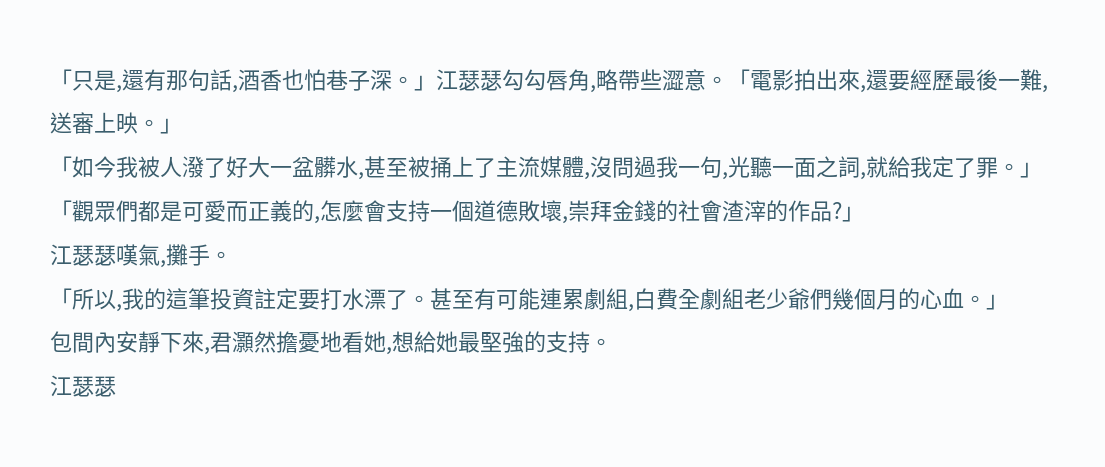「只是,還有那句話,酒香也怕巷子深。」江瑟瑟勾勾唇角,略帶些澀意。「電影拍出來,還要經歷最後一難,送審上映。」
「如今我被人潑了好大一盆髒水,甚至被捅上了主流媒體,沒問過我一句,光聽一面之詞,就給我定了罪。」
「觀眾們都是可愛而正義的,怎麼會支持一個道德敗壞,崇拜金錢的社會渣滓的作品?」
江瑟瑟嘆氣,攤手。
「所以,我的這筆投資註定要打水漂了。甚至有可能連累劇組,白費全劇組老少爺們幾個月的心血。」
包間內安靜下來,君灝然擔憂地看她,想給她最堅強的支持。
江瑟瑟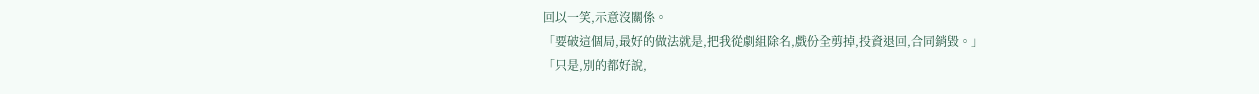回以一笑,示意沒關係。
「要破這個局,最好的做法就是,把我從劇組除名,戲份全剪掉,投資退回,合同銷毀。」
「只是,別的都好說,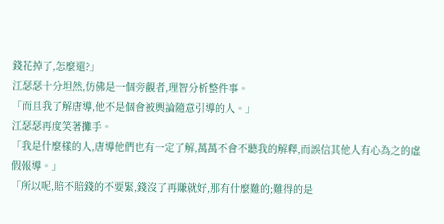錢花掉了,怎麼還?」
江瑟瑟十分坦然,仿佛是一個旁觀者,理智分析整件事。
「而且我了解唐導,他不是個會被輿論隨意引導的人。」
江瑟瑟再度笑著攤手。
「我是什麼樣的人,唐導他們也有一定了解,萬萬不會不聽我的解釋,而誤信其他人有心為之的虛假報導。」
「所以呢,賠不賠錢的不要緊,錢沒了再賺就好,那有什麼難的;難得的是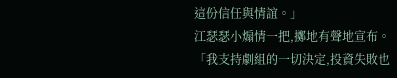這份信任與情誼。」
江瑟瑟小煽情一把,擲地有聲地宣布。
「我支持劇組的一切決定,投資失敗也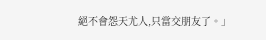絕不會怨天尤人,只當交朋友了。」